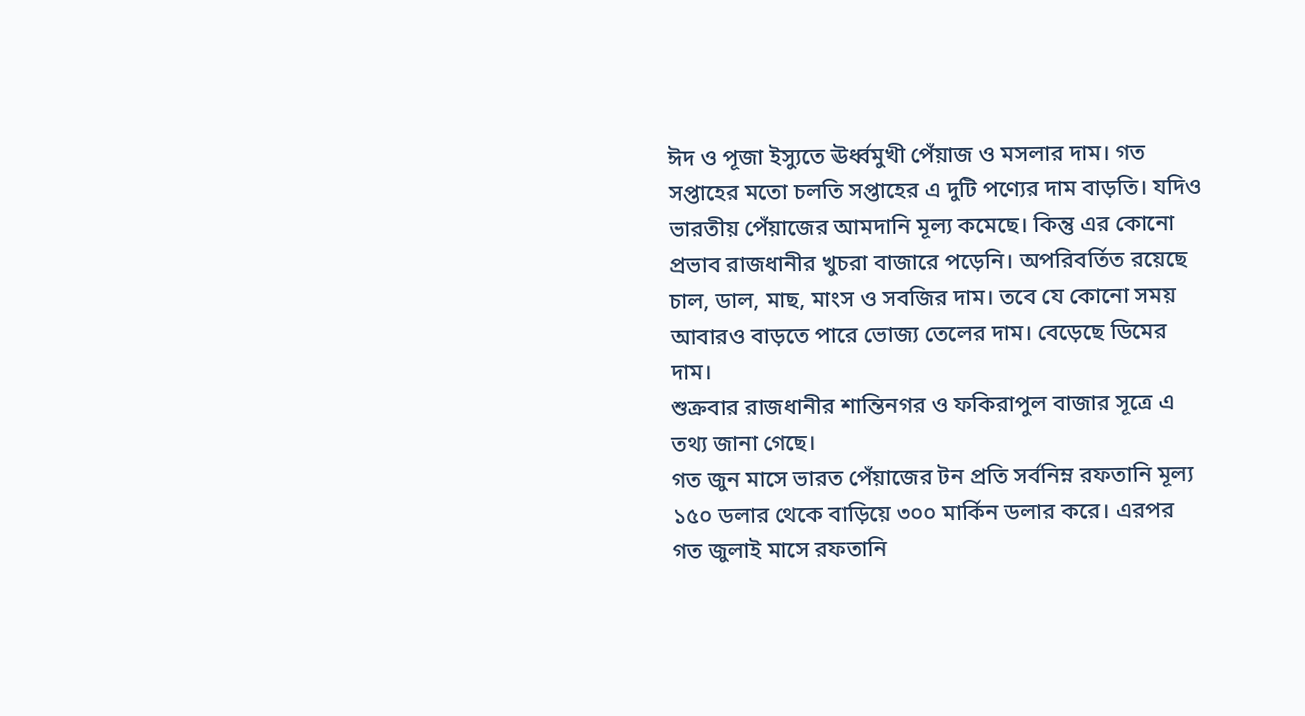ঈদ ও পূজা ইস্যুতে ঊর্ধ্বমুখী পেঁয়াজ ও মসলার দাম। গত সপ্তাহের মতো চলতি সপ্তাহের এ দুটি পণ্যের দাম বাড়তি। যদিও ভারতীয় পেঁয়াজের আমদানি মূল্য কমেছে। কিন্তু এর কোনো প্রভাব রাজধানীর খুচরা বাজারে পড়েনি। অপরিবর্তিত রয়েছে চাল, ডাল, মাছ, মাংস ও সবজির দাম। তবে যে কোনো সময় আবারও বাড়তে পারে ভোজ্য তেলের দাম। বেড়েছে ডিমের দাম।
শুক্রবার রাজধানীর শান্তিনগর ও ফকিরাপুল বাজার সূত্রে এ তথ্য জানা গেছে।
গত জুন মাসে ভারত পেঁয়াজের টন প্রতি সর্বনিম্ন রফতানি মূল্য ১৫০ ডলার থেকে বাড়িয়ে ৩০০ মার্কিন ডলার করে। এরপর গত জুলাই মাসে রফতানি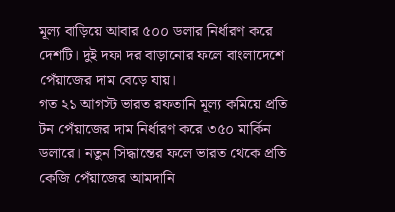মূল্য বাড়িয়ে আবার ৫০০ ডলার নির্ধারণ করে দেশটি। দুই দফা দর বাড়ানোর ফলে বাংলাদেশে পেঁয়াজের দাম বেড়ে যায়।
গত ২১ আগস্ট ভারত রফতানি মূল্য কমিয়ে প্রতি টন পেঁয়াজের দাম নির্ধারণ করে ৩৫০ মার্কিন ডলারে। নতুন সিদ্ধান্তের ফলে ভারত থেকে প্রতি কেজি পেঁয়াজের আমদানি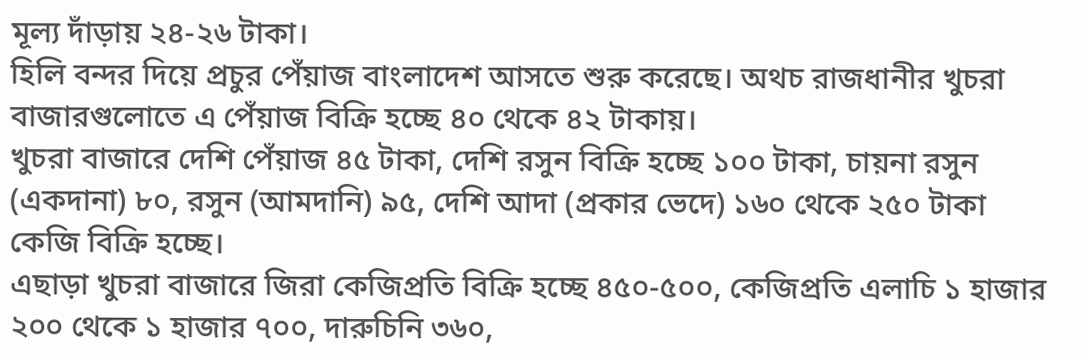মূল্য দাঁড়ায় ২৪-২৬ টাকা।
হিলি বন্দর দিয়ে প্রচুর পেঁয়াজ বাংলাদেশ আসতে শুরু করেছে। অথচ রাজধানীর খুচরা বাজারগুলোতে এ পেঁয়াজ বিক্রি হচ্ছে ৪০ থেকে ৪২ টাকায়।
খুচরা বাজারে দেশি পেঁয়াজ ৪৫ টাকা, দেশি রসুন বিক্রি হচ্ছে ১০০ টাকা, চায়না রসুন (একদানা) ৮০, রসুন (আমদানি) ৯৫, দেশি আদা (প্রকার ভেদে) ১৬০ থেকে ২৫০ টাকা কেজি বিক্রি হচ্ছে।
এছাড়া খুচরা বাজারে জিরা কেজিপ্রতি বিক্রি হচ্ছে ৪৫০-৫০০, কেজিপ্রতি এলাচি ১ হাজার ২০০ থেকে ১ হাজার ৭০০, দারুচিনি ৩৬০,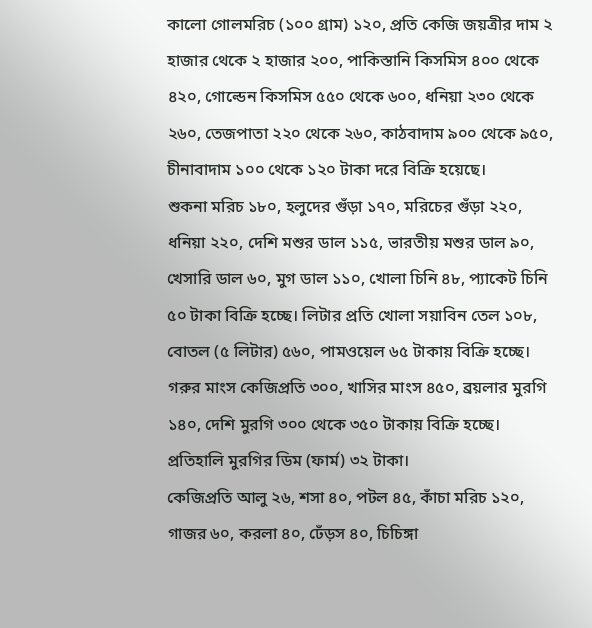কালো গোলমরিচ (১০০ গ্রাম) ১২০, প্রতি কেজি জয়ত্রীর দাম ২ হাজার থেকে ২ হাজার ২০০, পাকিস্তানি কিসমিস ৪০০ থেকে ৪২০, গোল্ডেন কিসমিস ৫৫০ থেকে ৬০০, ধনিয়া ২৩০ থেকে ২৬০, তেজপাতা ২২০ থেকে ২৬০, কাঠবাদাম ৯০০ থেকে ৯৫০, চীনাবাদাম ১০০ থেকে ১২০ টাকা দরে বিক্রি হয়েছে।
শুকনা মরিচ ১৮০, হলুদের গুঁড়া ১৭০, মরিচের গুঁড়া ২২০, ধনিয়া ২২০, দেশি মশুর ডাল ১১৫, ভারতীয় মশুর ডাল ৯০, খেসারি ডাল ৬০, মুগ ডাল ১১০, খোলা চিনি ৪৮, প্যাকেট চিনি ৫০ টাকা বিক্রি হচ্ছে। লিটার প্রতি খোলা সয়াবিন তেল ১০৮, বোতল (৫ লিটার) ৫৬০, পামওয়েল ৬৫ টাকায় বিক্রি হচ্ছে।
গরুর মাংস কেজিপ্রতি ৩০০, খাসির মাংস ৪৫০, ব্রয়লার মুরগি ১৪০, দেশি মুরগি ৩০০ থেকে ৩৫০ টাকায় বিক্রি হচ্ছে। প্রতিহালি মুরগির ডিম (ফার্ম) ৩২ টাকা।
কেজিপ্রতি আলু ২৬, শসা ৪০, পটল ৪৫, কাঁচা মরিচ ১২০, গাজর ৬০, করলা ৪০, ঢেঁড়স ৪০, চিচিঙ্গা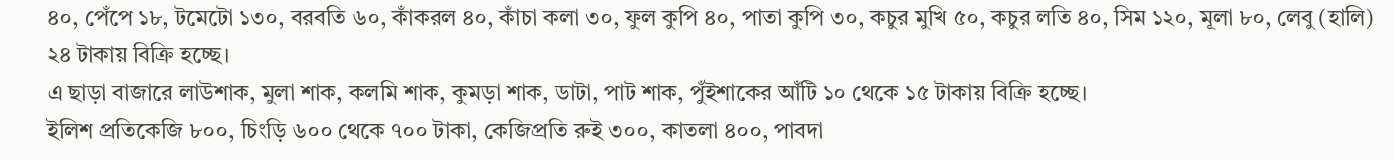৪০, পেঁপে ১৮, টমেটো ১৩০, বরবতি ৬০, কাঁকরল ৪০, কাঁচা কলা ৩০, ফুল কুপি ৪০, পাতা কুপি ৩০, কচুর মুখি ৫০, কচুর লতি ৪০, সিম ১২০, মূলা ৮০, লেবু (হালি) ২৪ টাকায় বিক্রি হচ্ছে।
এ ছাড়া বাজারে লাউশাক, মুলা শাক, কলমি শাক, কুমড়া শাক, ডাটা, পাট শাক, পুঁইশাকের আঁটি ১০ থেকে ১৫ টাকায় বিক্রি হচ্ছে।
ইলিশ প্রতিকেজি ৮০০, চিংড়ি ৬০০ থেকে ৭০০ টাকা, কেজিপ্রতি রুই ৩০০, কাতলা ৪০০, পাবদা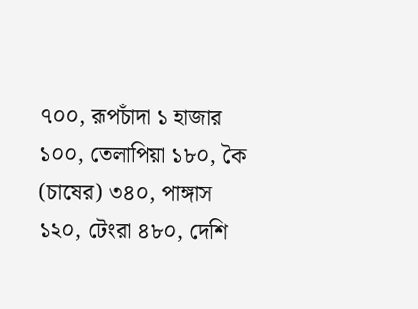৭০০, রূপচাঁদা ১ হাজার ১০০, তেলাপিয়া ১৮০, কৈ (চাষের) ৩৪০, পাঙ্গাস ১২০, টেংরা ৪৮০, দেশি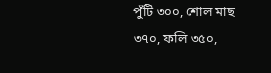পুঁটি ৩০০, শোল মাছ ৩৭০, ফলি ৩৫০,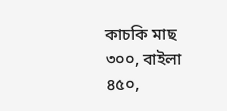কাচকি মাছ ৩০০, বাইলা ৪৫০,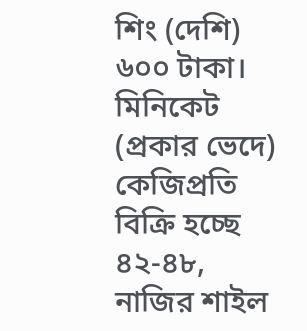শিং (দেশি) ৬০০ টাকা।
মিনিকেট (প্রকার ভেদে) কেজিপ্রতি বিক্রি হচ্ছে ৪২-৪৮, নাজির শাইল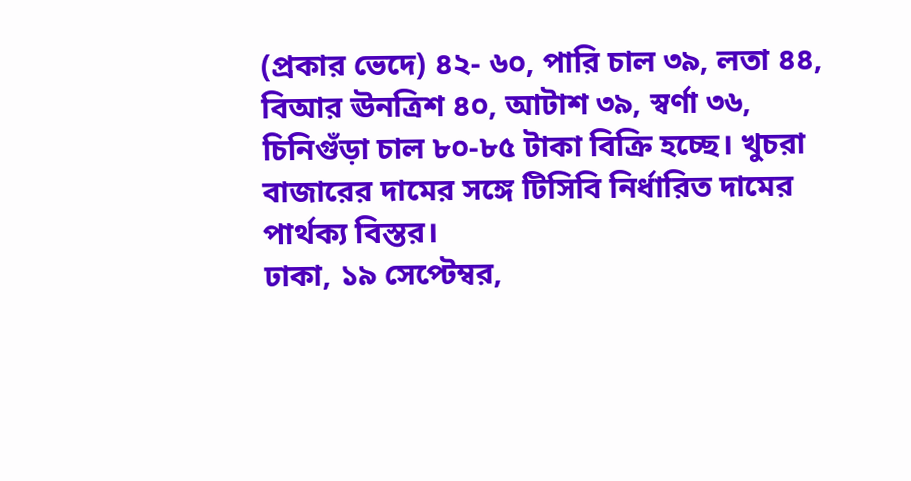(প্রকার ভেদে) ৪২- ৬০, পারি চাল ৩৯, লতা ৪৪, বিআর ঊনত্রিশ ৪০, আটাশ ৩৯, স্বর্ণা ৩৬, চিনিগুঁড়া চাল ৮০-৮৫ টাকা বিক্রি হচ্ছে। খুচরা বাজারের দামের সঙ্গে টিসিবি নির্ধারিত দামের পার্থক্য বিস্তর।
ঢাকা, ১৯ সেপ্টেম্বর,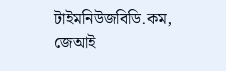টাইমনিউজবিডি.কম, জেআই